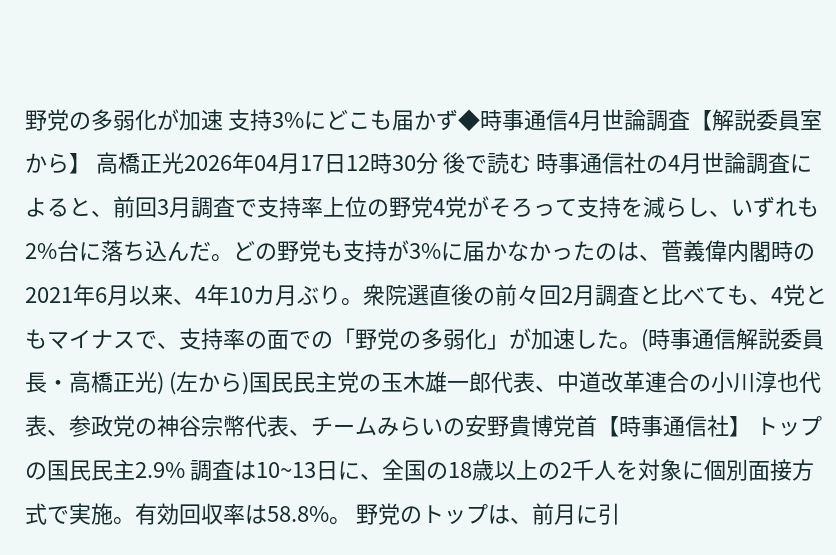野党の多弱化が加速 支持3%にどこも届かず◆時事通信4月世論調査【解説委員室から】 高橋正光2026年04月17日12時30分 後で読む 時事通信社の4月世論調査によると、前回3月調査で支持率上位の野党4党がそろって支持を減らし、いずれも2%台に落ち込んだ。どの野党も支持が3%に届かなかったのは、菅義偉内閣時の2021年6月以来、4年10カ月ぶり。衆院選直後の前々回2月調査と比べても、4党ともマイナスで、支持率の面での「野党の多弱化」が加速した。(時事通信解説委員長・高橋正光) (左から)国民民主党の玉木雄一郎代表、中道改革連合の小川淳也代表、参政党の神谷宗幣代表、チームみらいの安野貴博党首【時事通信社】 トップの国民民主2.9% 調査は10~13日に、全国の18歳以上の2千人を対象に個別面接方式で実施。有効回収率は58.8%。 野党のトップは、前月に引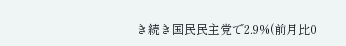き続き国民民主党で2.9%(前月比0